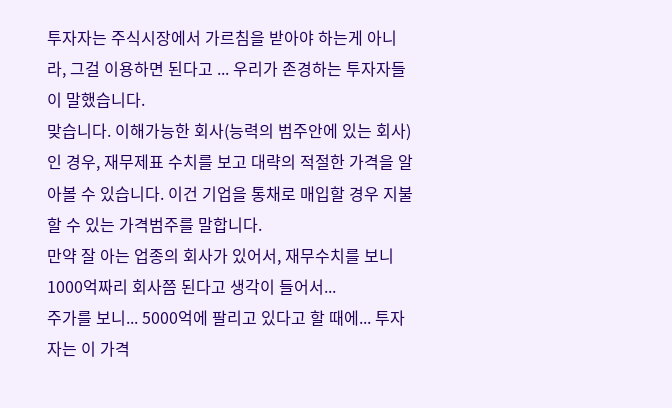투자자는 주식시장에서 가르침을 받아야 하는게 아니라, 그걸 이용하면 된다고 ... 우리가 존경하는 투자자들이 말했습니다.
맞습니다. 이해가능한 회사(능력의 범주안에 있는 회사)인 경우, 재무제표 수치를 보고 대략의 적절한 가격을 알아볼 수 있습니다. 이건 기업을 통채로 매입할 경우 지불할 수 있는 가격범주를 말합니다.
만약 잘 아는 업종의 회사가 있어서, 재무수치를 보니 1000억짜리 회사쯤 된다고 생각이 들어서...
주가를 보니... 5000억에 팔리고 있다고 할 때에... 투자자는 이 가격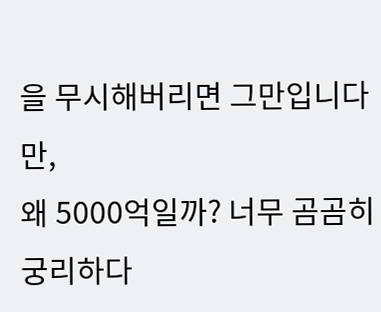을 무시해버리면 그만입니다만,
왜 5000억일까? 너무 곰곰히 궁리하다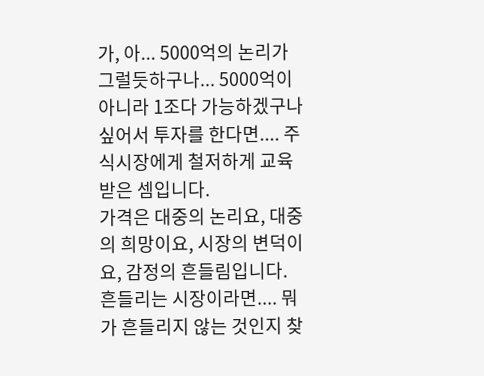가, 아... 5000억의 논리가 그럴듯하구나... 5000억이 아니라 1조다 가능하겠구나 싶어서 투자를 한다면.... 주식시장에게 철저하게 교육받은 셈입니다.
가격은 대중의 논리요, 대중의 희망이요, 시장의 변덕이요, 감정의 흔들림입니다.
흔들리는 시장이라면.... 뭐가 흔들리지 않는 것인지 찾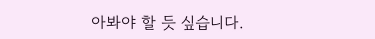아봐야 할 듯 싶습니다.